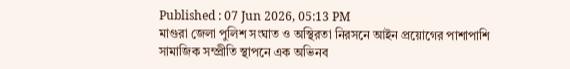Published : 07 Jun 2026, 05:13 PM
মাগুরা জেলা পুলিশ সংঘাত ও অস্থিরতা নিরসনে আইন প্রয়োগের পাশাপাশি সামাজিক সম্প্রীতি স্থাপনে এক অভিনব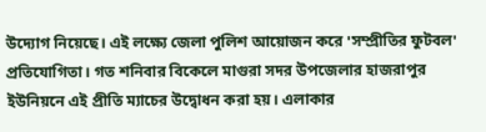উদ্যোগ নিয়েছে। এই লক্ষ্যে জেলা পুলিশ আয়োজন করে 'সম্প্রীতির ফুটবল' প্রতিযোগিতা। গত শনিবার বিকেলে মাগুরা সদর উপজেলার হাজরাপুর ইউনিয়নে এই প্রীতি ম্যাচের উদ্বোধন করা হয়। এলাকার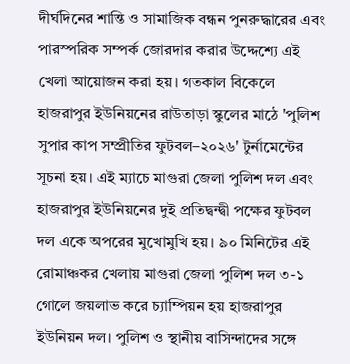দীর্ঘদিনের শান্তি ও সামাজিক বন্ধন পুনরুদ্ধারের এবং পারস্পরিক সম্পর্ক জোরদার করার উদ্দেশ্যে এই খেলা আয়োজন করা হয়। গতকাল বিকেলে হাজরাপুর ইউনিয়নের রাউতাড়া স্কুলের মাঠে 'পুলিশ সুপার কাপ সম্প্রীতির ফুটবল–২০২৬' টুর্নামেন্টের সূচনা হয়। এই ম্যাচে মাগুরা জেলা পুলিশ দল এবং হাজরাপুর ইউনিয়নের দুই প্রতিদ্বন্দ্বী পক্ষের ফুটবল দল একে অপরের মুখোমুখি হয়। ৯০ মিনিটের এই রোমাঞ্চকর খেলায় মাগুরা জেলা পুলিশ দল ৩-১ গোলে জয়লাভ করে চ্যাম্পিয়ন হয় হাজরাপুর ইউনিয়ন দল। পুলিশ ও স্থানীয় বাসিন্দাদের সঙ্গে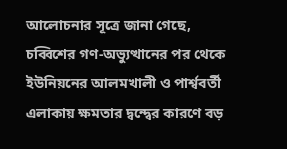আলোচনার সূত্রে জানা গেছে, চব্বিশের গণ-অভ্যুত্থানের পর থেকে ইউনিয়নের আলমখালী ও পার্শ্ববর্তী এলাকায় ক্ষমতার দ্বন্দ্বের কারণে বড়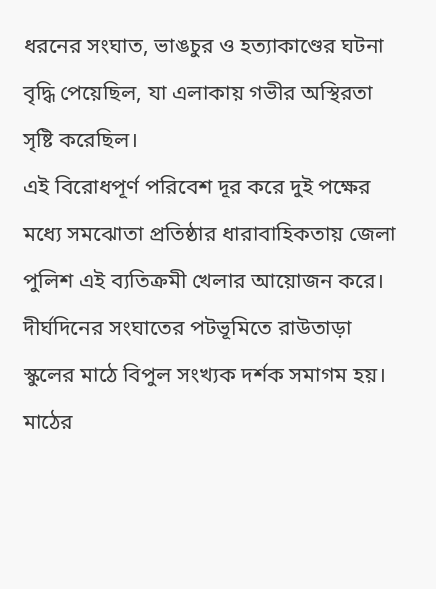ধরনের সংঘাত, ভাঙচুর ও হত্যাকাণ্ডের ঘটনা বৃদ্ধি পেয়েছিল, যা এলাকায় গভীর অস্থিরতা সৃষ্টি করেছিল।
এই বিরোধপূর্ণ পরিবেশ দূর করে দুই পক্ষের মধ্যে সমঝোতা প্রতিষ্ঠার ধারাবাহিকতায় জেলা পুলিশ এই ব্যতিক্রমী খেলার আয়োজন করে। দীর্ঘদিনের সংঘাতের পটভূমিতে রাউতাড়া স্কুলের মাঠে বিপুল সংখ্যক দর্শক সমাগম হয়। মাঠের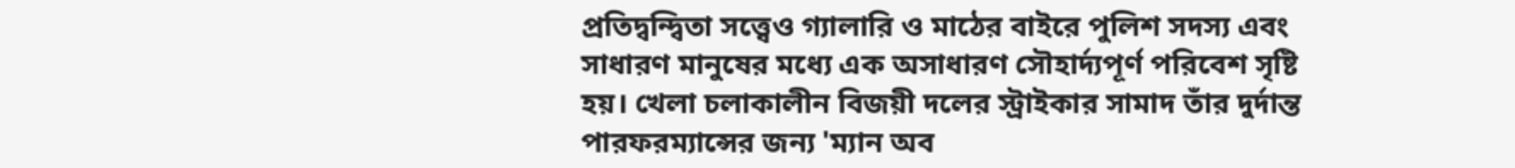প্রতিদ্বন্দ্বিতা সত্ত্বেও গ্যালারি ও মাঠের বাইরে পুলিশ সদস্য এবং সাধারণ মানুষের মধ্যে এক অসাধারণ সৌহার্দ্যপূর্ণ পরিবেশ সৃষ্টি হয়। খেলা চলাকালীন বিজয়ী দলের স্ট্রাইকার সামাদ তাঁর দুর্দান্ত পারফরম্যান্সের জন্য 'ম্যান অব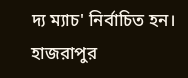দ্য ম্যাচ' নির্বাচিত হন। হাজরাপুর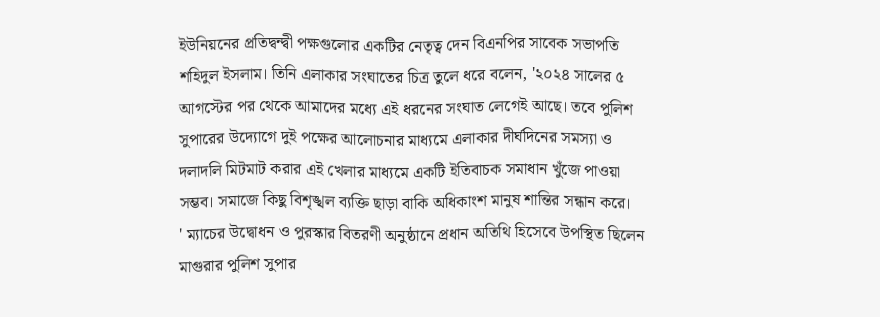ইউনিয়নের প্রতিদ্বন্দ্বী পক্ষগুলোর একটির নেতৃত্ব দেন বিএনপির সাবেক সভাপতি শহিদুল ইসলাম। তিনি এলাকার সংঘাতের চিত্র তুলে ধরে বলেন, '২০২৪ সালের ৫ আগস্টের পর থেকে আমাদের মধ্যে এই ধরনের সংঘাত লেগেই আছে। তবে পুলিশ সুপারের উদ্যোগে দুই পক্ষের আলোচনার মাধ্যমে এলাকার দীর্ঘদিনের সমস্যা ও দলাদলি মিটমাট করার এই খেলার মাধ্যমে একটি ইতিবাচক সমাধান খুঁজে পাওয়া সম্ভব। সমাজে কিছু বিশৃঙ্খল ব্যক্তি ছাড়া বাকি অধিকাংশ মানুষ শান্তির সন্ধান করে।
' ম্যাচের উদ্বোধন ও পুরস্কার বিতরণী অনুষ্ঠানে প্রধান অতিথি হিসেবে উপস্থিত ছিলেন মাগুরার পুলিশ সুপার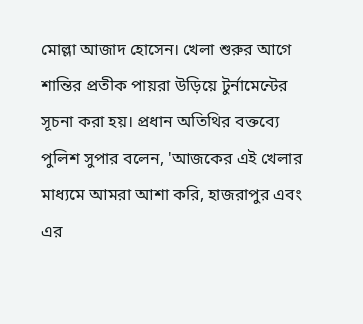মোল্লা আজাদ হোসেন। খেলা শুরুর আগে শান্তির প্রতীক পায়রা উড়িয়ে টুর্নামেন্টের সূচনা করা হয়। প্রধান অতিথির বক্তব্যে পুলিশ সুপার বলেন, 'আজকের এই খেলার মাধ্যমে আমরা আশা করি, হাজরাপুর এবং এর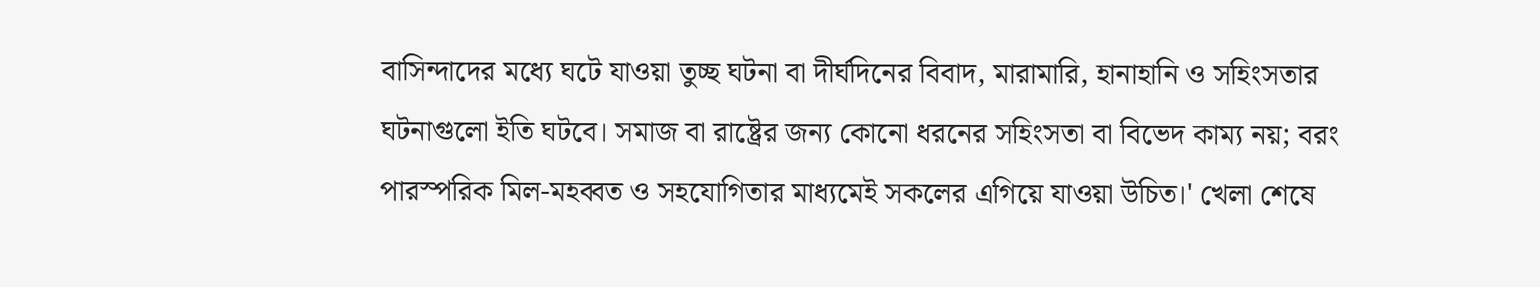বাসিন্দাদের মধ্যে ঘটে যাওয়া তুচ্ছ ঘটনা বা দীর্ঘদিনের বিবাদ, মারামারি, হানাহানি ও সহিংসতার ঘটনাগুলো ইতি ঘটবে। সমাজ বা রাষ্ট্রের জন্য কোনো ধরনের সহিংসতা বা বিভেদ কাম্য নয়; বরং পারস্পরিক মিল-মহব্বত ও সহযোগিতার মাধ্যমেই সকলের এগিয়ে যাওয়া উচিত।' খেলা শেষে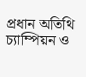প্রধান অতিথি চ্যাম্পিয়ন ও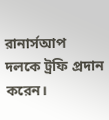রানার্সআপ দলকে ট্রফি প্রদান করেন।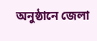অনুষ্ঠানে জেলা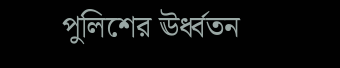পুলিশের ঊর্ধ্বতন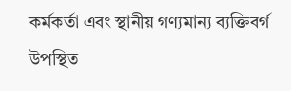কর্মকর্তা এবং স্থানীয় গণ্যমান্য ব্যক্তিবর্গ উপস্থিত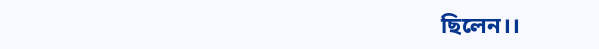ছিলেন।।